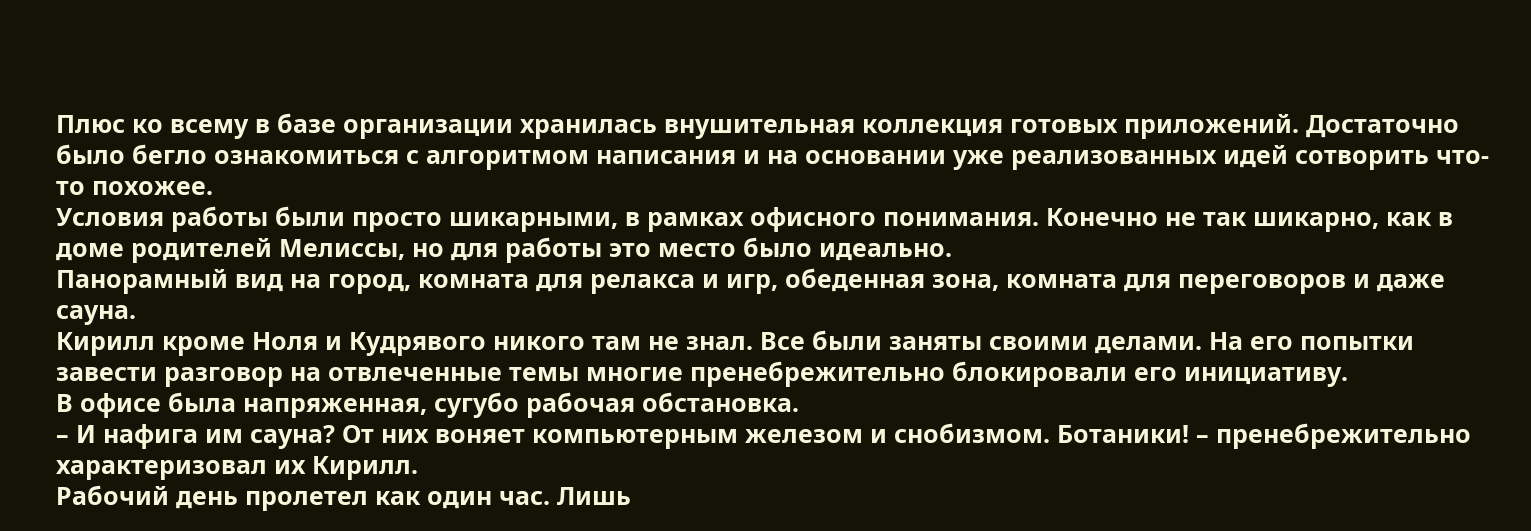Плюс ко всему в базе организации хранилась внушительная коллекция готовых приложений. Достаточно было бегло ознакомиться с алгоритмом написания и на основании уже реализованных идей сотворить что-то похожее.
Условия работы были просто шикарными, в рамках офисного понимания. Конечно не так шикарно, как в доме родителей Мелиссы, но для работы это место было идеально.
Панорамный вид на город, комната для релакса и игр, обеденная зона, комната для переговоров и даже сауна.
Кирилл кроме Ноля и Кудрявого никого там не знал. Все были заняты своими делами. На его попытки завести разговор на отвлеченные темы многие пренебрежительно блокировали его инициативу.
В офисе была напряженная, сугубо рабочая обстановка.
– И нафига им сауна? От них воняет компьютерным железом и снобизмом. Ботаники! – пренебрежительно характеризовал их Кирилл.
Рабочий день пролетел как один час. Лишь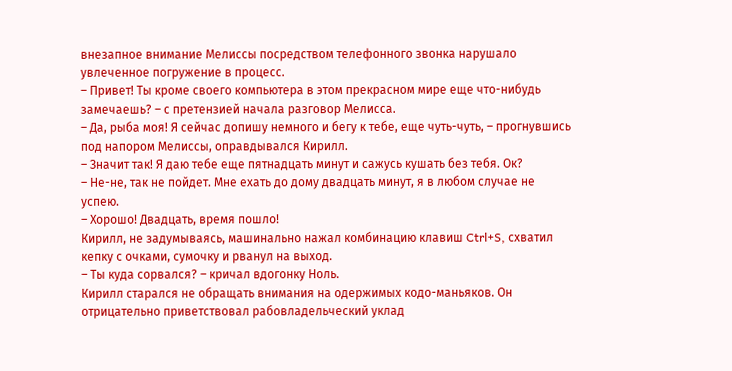внезапное внимание Мелиссы посредством телефонного звонка нарушало увлеченное погружение в процесс.
– Привет! Ты кроме своего компьютера в этом прекрасном мире еще что-нибудь замечаешь? – с претензией начала разговор Мелисса.
– Да, рыба моя! Я сейчас допишу немного и бегу к тебе, еще чуть-чуть, – прогнувшись под напором Мелиссы, оправдывался Кирилл.
– Значит так! Я даю тебе еще пятнадцать минут и сажусь кушать без тебя. Ок?
– Не-не, так не пойдет. Мне ехать до дому двадцать минут, я в любом случае не успею.
– Хорошо! Двадцать, время пошло!
Кирилл, не задумываясь, машинально нажал комбинацию клавиш Ctrl+S, схватил кепку с очками, сумочку и рванул на выход.
– Ты куда сорвался? – кричал вдогонку Ноль.
Кирилл старался не обращать внимания на одержимых кодо-маньяков. Он отрицательно приветствовал рабовладельческий уклад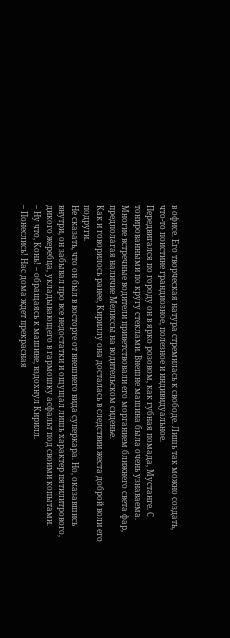в офисе. Его творческая натура стремилась к свободе. Лишь так можно создать, что-то поистине грандиозное, полезное и индивидуальное.
Передвигался по городу он в ярко розовом, как губная помада, Мустанге. С тонированными по кругу стеклами. Внешне машина была очень узнаваема. Многие встречные водители приветствовали его морганием ближнего света фар, предполагая наличие Мелиссы на водительском сиденье.
Как и говорилось ранее, Кириллу она досталась в следствии жеста доброй воли его подруги.
Не сказать, что он был в восторге от внешнего вида суперкара. Но, оказавшись внутри, он забывал про все недостатки и ощущал лишь характер пятилитрового, дикого жеребца, укладывающего в гармошку асфальт под своими копытами.
– Ну что, Конь! – обращаясь к машине, вздохнул Кирилл.
– Понеслись! Нас дома ждет прекрасная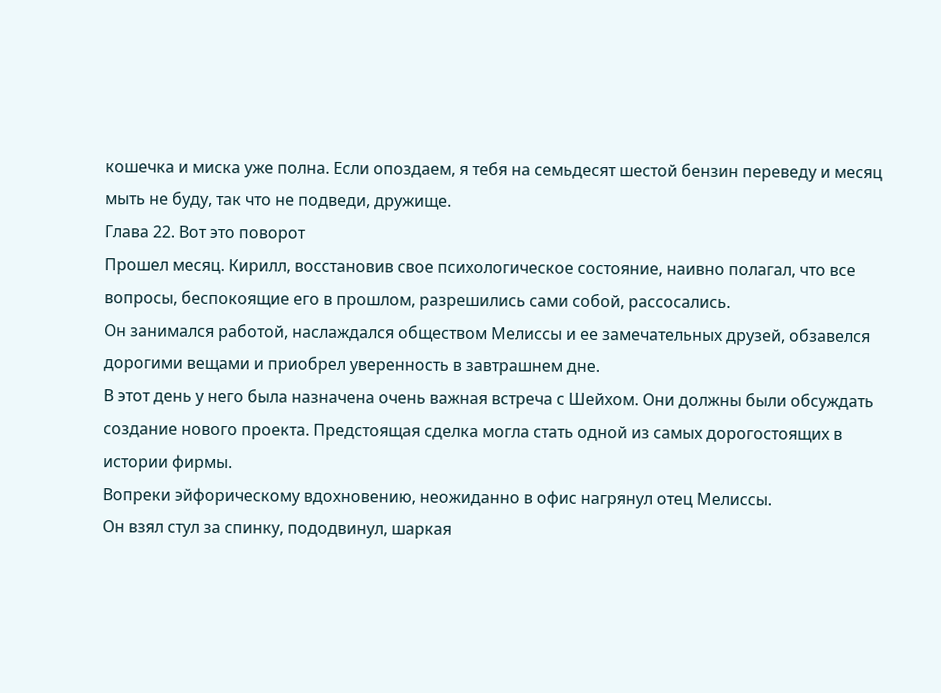кошечка и миска уже полна. Если опоздаем, я тебя на семьдесят шестой бензин переведу и месяц мыть не буду, так что не подведи, дружище.
Глава 22. Вот это поворот
Прошел месяц. Кирилл, восстановив свое психологическое состояние, наивно полагал, что все вопросы, беспокоящие его в прошлом, разрешились сами собой, рассосались.
Он занимался работой, наслаждался обществом Мелиссы и ее замечательных друзей, обзавелся дорогими вещами и приобрел уверенность в завтрашнем дне.
В этот день у него была назначена очень важная встреча с Шейхом. Они должны были обсуждать создание нового проекта. Предстоящая сделка могла стать одной из самых дорогостоящих в истории фирмы.
Вопреки эйфорическому вдохновению, неожиданно в офис нагрянул отец Мелиссы.
Он взял стул за спинку, пододвинул, шаркая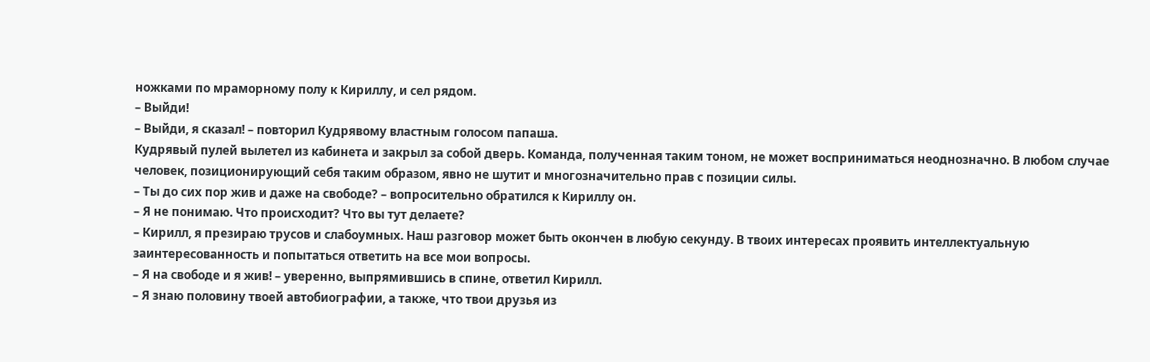ножками по мраморному полу к Кириллу, и сел рядом.
– Выйди!
– Выйди, я сказал! – повторил Кудрявому властным голосом папаша.
Кудрявый пулей вылетел из кабинета и закрыл за собой дверь. Команда, полученная таким тоном, не может восприниматься неоднозначно. В любом случае человек, позиционирующий себя таким образом, явно не шутит и многозначительно прав с позиции силы.
– Ты до сих пор жив и даже на свободе? – вопросительно обратился к Кириллу он.
– Я не понимаю. Что происходит? Что вы тут делаете?
– Кирилл, я презираю трусов и слабоумных. Наш разговор может быть окончен в любую секунду. В твоих интересах проявить интеллектуальную заинтересованность и попытаться ответить на все мои вопросы.
– Я на свободе и я жив! – уверенно, выпрямившись в спине, ответил Кирилл.
– Я знаю половину твоей автобиографии, а также, что твои друзья из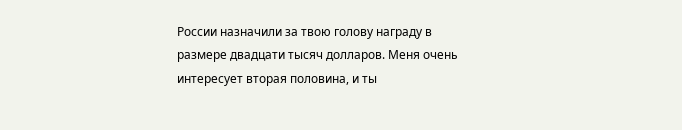России назначили за твою голову награду в размере двадцати тысяч долларов. Меня очень интересует вторая половина, и ты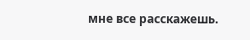мне все расскажешь.